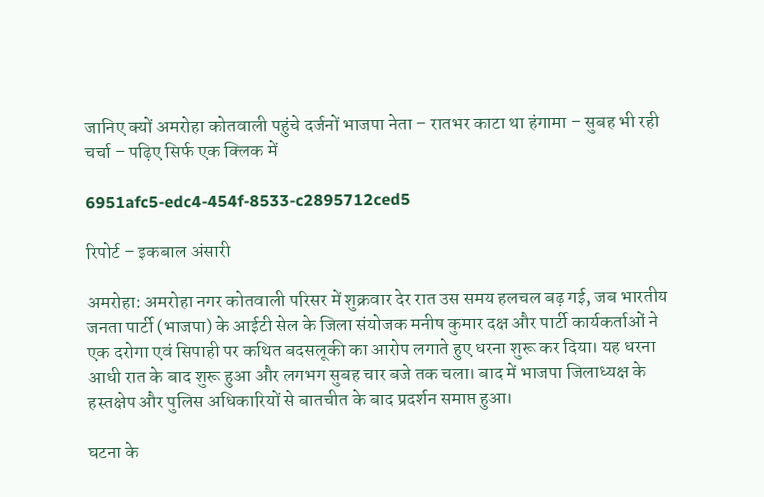जानिए क्यों अमरोहा कोतवाली पहुंचे दर्जनों भाजपा नेता – रातभर काटा था हंगामा – सुबह भी रही चर्चा – पढ़िए सिर्फ एक क्लिक में

6951afc5-edc4-454f-8533-c2895712ced5

रिपोर्ट – इकबाल अंसारी

अमरोहा: अमरोहा नगर कोतवाली परिसर में शुक्रवार देर रात उस समय हलचल बढ़ गई, जब भारतीय जनता पार्टी (भाजपा) के आईटी सेल के जिला संयोजक मनीष कुमार दक्ष और पार्टी कार्यकर्ताओं ने एक दरोगा एवं सिपाही पर कथित बदसलूकी का आरोप लगाते हुए धरना शुरू कर दिया। यह धरना आधी रात के बाद शुरू हुआ और लगभग सुबह चार बजे तक चला। बाद में भाजपा जिलाध्यक्ष के हस्तक्षेप और पुलिस अधिकारियों से बातचीत के बाद प्रदर्शन समाप्त हुआ।

घटना के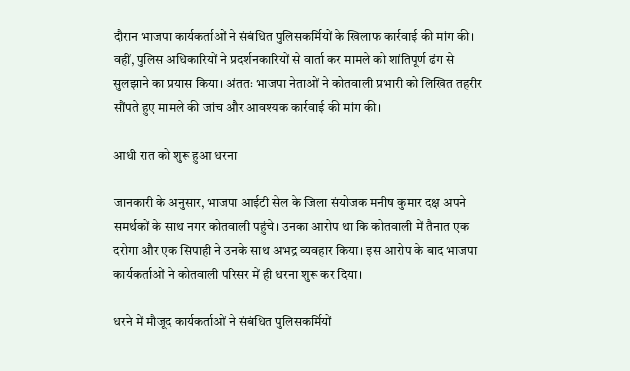दौरान भाजपा कार्यकर्ताओं ने संबंधित पुलिसकर्मियों के खिलाफ कार्रवाई की मांग की। वहीं, पुलिस अधिकारियों ने प्रदर्शनकारियों से वार्ता कर मामले को शांतिपूर्ण ढंग से सुलझाने का प्रयास किया। अंततः भाजपा नेताओं ने कोतवाली प्रभारी को लिखित तहरीर सौंपते हुए मामले की जांच और आवश्यक कार्रवाई की मांग की।

आधी रात को शुरू हुआ धरना

जानकारी के अनुसार, भाजपा आईटी सेल के जिला संयोजक मनीष कुमार दक्ष अपने समर्थकों के साथ नगर कोतवाली पहुंचे। उनका आरोप था कि कोतवाली में तैनात एक दरोगा और एक सिपाही ने उनके साथ अभद्र व्यवहार किया। इस आरोप के बाद भाजपा कार्यकर्ताओं ने कोतवाली परिसर में ही धरना शुरू कर दिया।

धरने में मौजूद कार्यकर्ताओं ने संबंधित पुलिसकर्मियों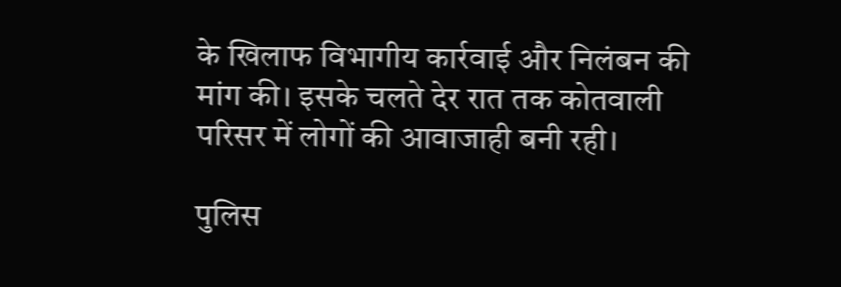के खिलाफ विभागीय कार्रवाई और निलंबन की मांग की। इसके चलते देर रात तक कोतवाली परिसर में लोगों की आवाजाही बनी रही।

पुलिस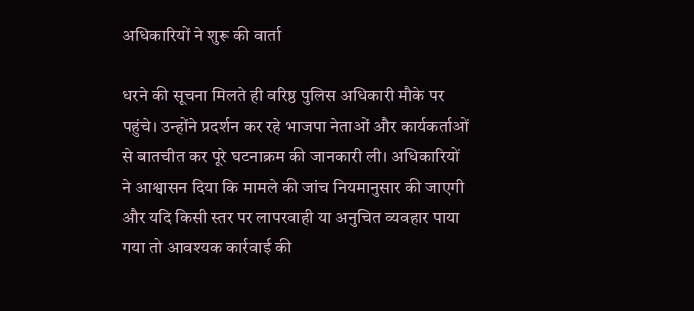अधिकारियों ने शुरू की वार्ता

धरने की सूचना मिलते ही वरिष्ठ पुलिस अधिकारी मौके पर पहुंचे। उन्होंने प्रदर्शन कर रहे भाजपा नेताओं और कार्यकर्ताओं से बातचीत कर पूरे घटनाक्रम की जानकारी ली। अधिकारियों ने आश्वासन दिया कि मामले की जांच नियमानुसार की जाएगी और यदि किसी स्तर पर लापरवाही या अनुचित व्यवहार पाया गया तो आवश्यक कार्रवाई की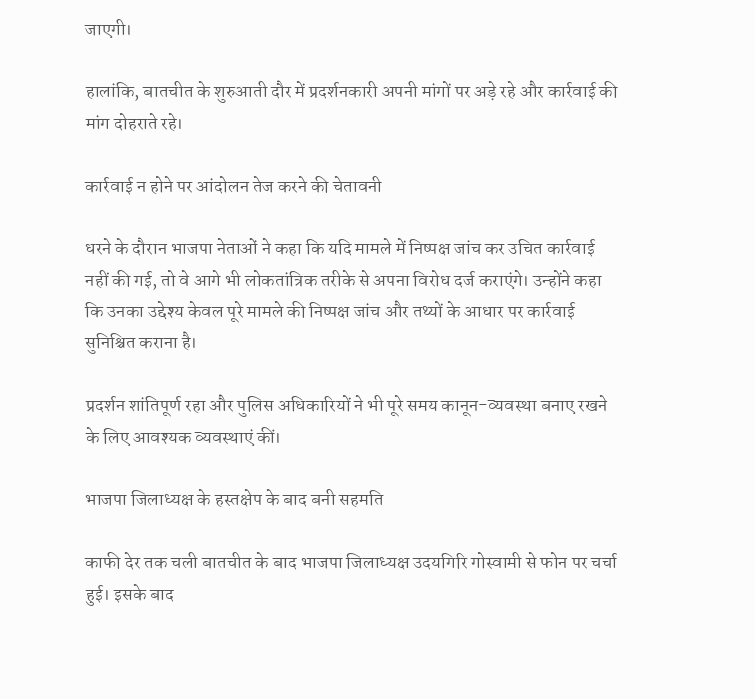जाएगी।

हालांकि, बातचीत के शुरुआती दौर में प्रदर्शनकारी अपनी मांगों पर अड़े रहे और कार्रवाई की मांग दोहराते रहे।

कार्रवाई न होने पर आंदोलन तेज करने की चेतावनी

धरने के दौरान भाजपा नेताओं ने कहा कि यदि मामले में निष्पक्ष जांच कर उचित कार्रवाई नहीं की गई, तो वे आगे भी लोकतांत्रिक तरीके से अपना विरोध दर्ज कराएंगे। उन्होंने कहा कि उनका उद्देश्य केवल पूरे मामले की निष्पक्ष जांच और तथ्यों के आधार पर कार्रवाई सुनिश्चित कराना है।

प्रदर्शन शांतिपूर्ण रहा और पुलिस अधिकारियों ने भी पूरे समय कानून-व्यवस्था बनाए रखने के लिए आवश्यक व्यवस्थाएं कीं।

भाजपा जिलाध्यक्ष के हस्तक्षेप के बाद बनी सहमति

काफी देर तक चली बातचीत के बाद भाजपा जिलाध्यक्ष उदयगिरि गोस्वामी से फोन पर चर्चा हुई। इसके बाद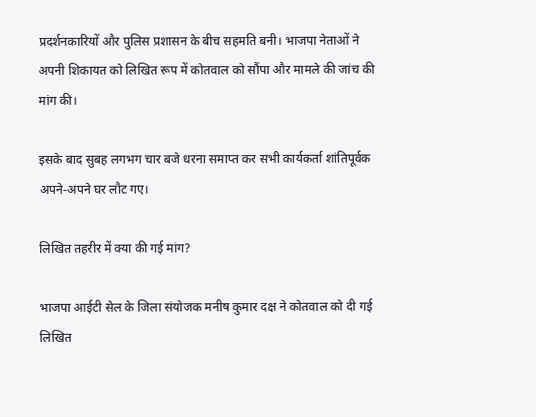प्रदर्शनकारियों और पुलिस प्रशासन के बीच सहमति बनी। भाजपा नेताओं ने अपनी शिकायत को लिखित रूप में कोतवाल को सौंपा और मामले की जांच की मांग की।

इसके बाद सुबह लगभग चार बजे धरना समाप्त कर सभी कार्यकर्ता शांतिपूर्वक अपने-अपने घर लौट गए।

लिखित तहरीर में क्या की गई मांग?

भाजपा आईटी सेल के जिला संयोजक मनीष कुमार दक्ष ने कोतवाल को दी गई लिखित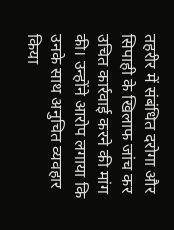तहरीर में संबंधित दरोगा और सिपाही के खिलाफ जांच कर उचित कार्रवाई करने की मांग की। उन्होंने आरोप लगाया कि उनके साथ अनुचित व्यवहार किया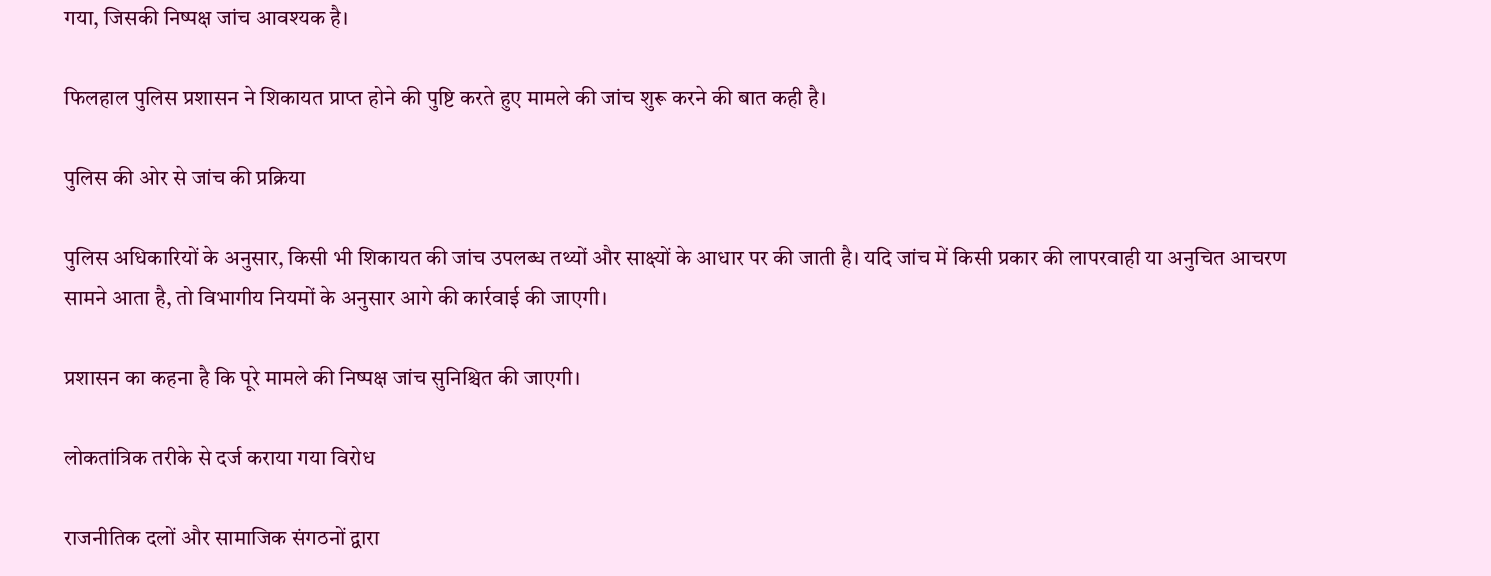गया, जिसकी निष्पक्ष जांच आवश्यक है।

फिलहाल पुलिस प्रशासन ने शिकायत प्राप्त होने की पुष्टि करते हुए मामले की जांच शुरू करने की बात कही है।

पुलिस की ओर से जांच की प्रक्रिया

पुलिस अधिकारियों के अनुसार, किसी भी शिकायत की जांच उपलब्ध तथ्यों और साक्ष्यों के आधार पर की जाती है। यदि जांच में किसी प्रकार की लापरवाही या अनुचित आचरण सामने आता है, तो विभागीय नियमों के अनुसार आगे की कार्रवाई की जाएगी।

प्रशासन का कहना है कि पूरे मामले की निष्पक्ष जांच सुनिश्चित की जाएगी।

लोकतांत्रिक तरीके से दर्ज कराया गया विरोध

राजनीतिक दलों और सामाजिक संगठनों द्वारा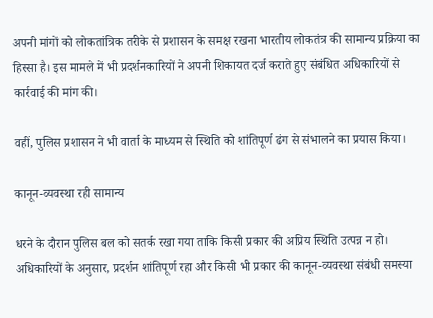अपनी मांगों को लोकतांत्रिक तरीके से प्रशासन के समक्ष रखना भारतीय लोकतंत्र की सामान्य प्रक्रिया का हिस्सा है। इस मामले में भी प्रदर्शनकारियों ने अपनी शिकायत दर्ज कराते हुए संबंधित अधिकारियों से कार्रवाई की मांग की।

वहीं, पुलिस प्रशासन ने भी वार्ता के माध्यम से स्थिति को शांतिपूर्ण ढंग से संभालने का प्रयास किया।

कानून-व्यवस्था रही सामान्य

धरने के दौरान पुलिस बल को सतर्क रखा गया ताकि किसी प्रकार की अप्रिय स्थिति उत्पन्न न हो। अधिकारियों के अनुसार, प्रदर्शन शांतिपूर्ण रहा और किसी भी प्रकार की कानून-व्यवस्था संबंधी समस्या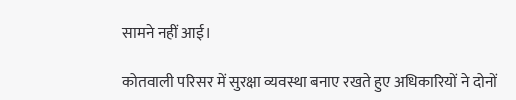सामने नहीं आई।

कोतवाली परिसर में सुरक्षा व्यवस्था बनाए रखते हुए अधिकारियों ने दोनों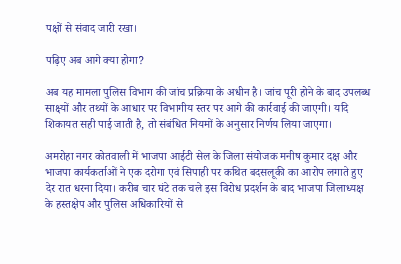पक्षों से संवाद जारी रखा।

पढ़िए अब आगे क्या होगा?

अब यह मामला पुलिस विभाग की जांच प्रक्रिया के अधीन है। जांच पूरी होने के बाद उपलब्ध साक्ष्यों और तथ्यों के आधार पर विभागीय स्तर पर आगे की कार्रवाई की जाएगी। यदि शिकायत सही पाई जाती है, तो संबंधित नियमों के अनुसार निर्णय लिया जाएगा।

अमरोहा नगर कोतवाली में भाजपा आईटी सेल के जिला संयोजक मनीष कुमार दक्ष और भाजपा कार्यकर्ताओं ने एक दरोगा एवं सिपाही पर कथित बदसलूकी का आरोप लगाते हुए देर रात धरना दिया। करीब चार घंटे तक चले इस विरोध प्रदर्शन के बाद भाजपा जिलाध्यक्ष के हस्तक्षेप और पुलिस अधिकारियों से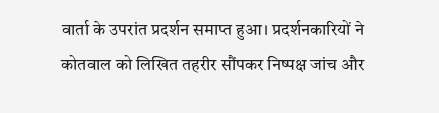वार्ता के उपरांत प्रदर्शन समाप्त हुआ। प्रदर्शनकारियों ने कोतवाल को लिखित तहरीर सौंपकर निष्पक्ष जांच और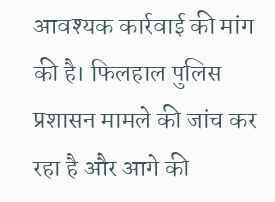आवश्यक कार्रवाई की मांग की है। फिलहाल पुलिस प्रशासन मामले की जांच कर रहा है और आगे की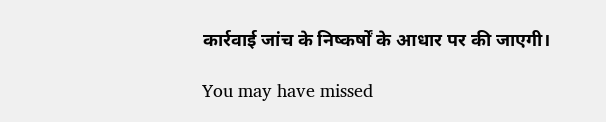कार्रवाई जांच के निष्कर्षों के आधार पर की जाएगी।

You may have missed